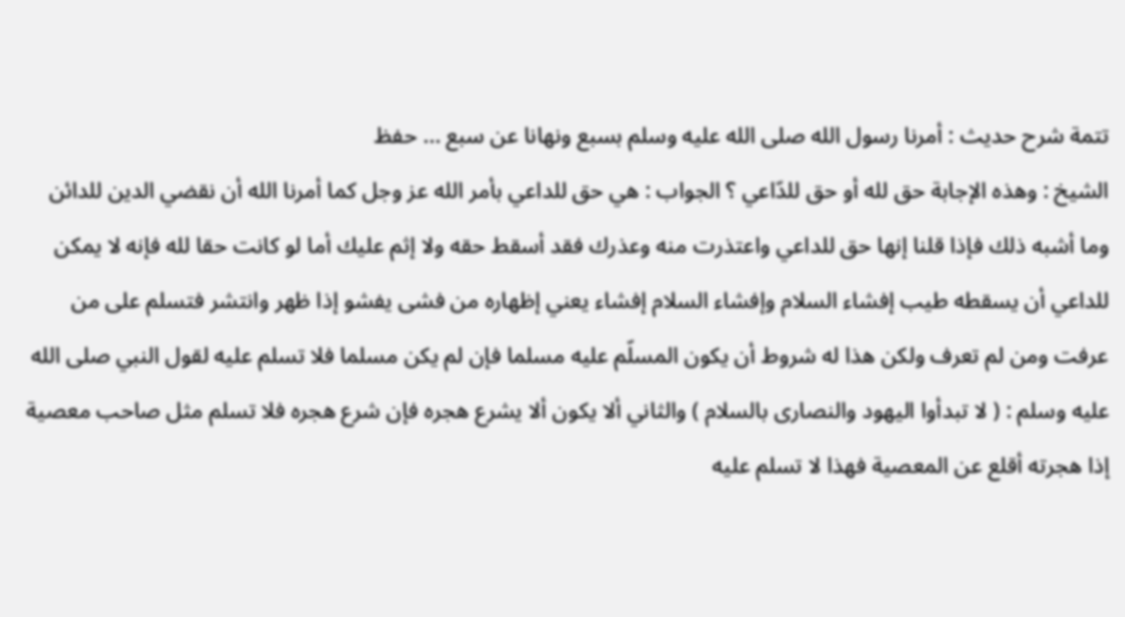تتمة شرح حديث : أمرنا رسول الله صلى الله عليه وسلم بسبع ونهانا عن سبع ... حفظ
الشيخ : وهذه الإجابة حق لله أو حق للدّاعي ؟ الجواب : هي حق للداعي بأمر الله عز وجل كما أمرنا الله أن نقضي الدين للدائن وما أشبه ذلك فإذا قلنا إنها حق للداعي واعتذرت منه وعذرك فقد أسقط حقه ولا إثم عليك أما لو كانت حقا لله فإنه لا يمكن للداعي أن يسقطه طيب إفشاء السلام وإفشاء السلام إفشاء يعني إظهاره من فشى يفشو إذا ظهر وانتشر فتسلم على من عرفت ومن لم تعرف ولكن هذا له شروط أن يكون المسلّم عليه مسلما فإن لم يكن مسلما فلا تسلم عليه لقول النبي صلى الله عليه وسلم : ( لا تبدأوا اليهود والنصارى بالسلام ) والثاني ألا يكون ألا يشرع هجره فإن شرع هجره فلا تسلم مثل صاحب معصية إذا هجرته أقلع عن المعصية فهذا لا تسلم عليه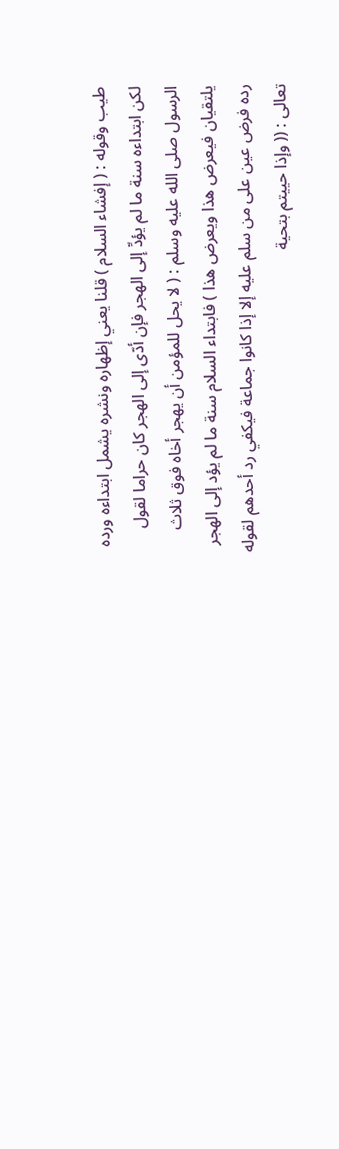طيب وقوله : ( إفشاء السلام ) قلنا يعني إظهاره ونشره يشمل ابتداءه ورده لكن ابتداءه سنة ما لم يؤدِّ إلى الهجر فإن أدّى إلى الهجر كان حراما لقول الرسول صلى الله عليه وسلم : ( لا يحل للمؤمن أن يهجر أخاه فوق ثلاث يلتقيان فيعرض هذا ويعرض هذا ) فابتداء السلام سنة ما لم يؤد إلى الهجر رده فرض عين على من سلم عليه إلا إذا كانوا جماعة فيكفي رد أحدهم لقوله تعالى : (( وإذا حييتم بتحية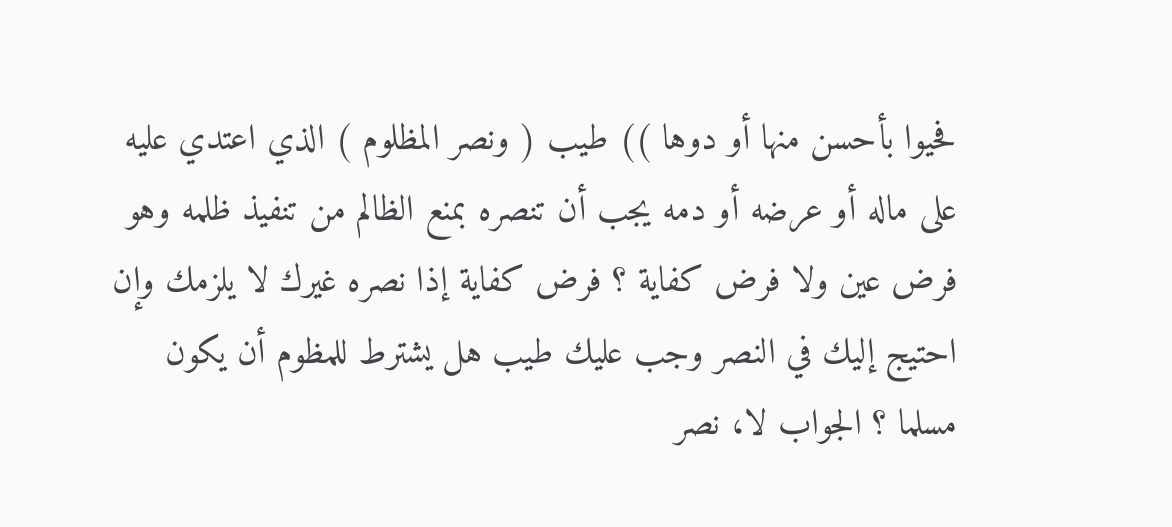فحيوا بأحسن منها أو دوها )) طيب ( ونصر المظلوم ) الذي اعتدي عليه على ماله أو عرضه أو دمه يجب أن تنصره بمنع الظالم من تنفيذ ظلمه وهو فرض عين ولا فرض كفاية ؟ فرض كفاية إذا نصره غيرك لا يلزمك وإن احتيج إليك في النصر وجب عليك طيب هل يشترط للمظوم أن يكون مسلما ؟ الجواب لا، نصر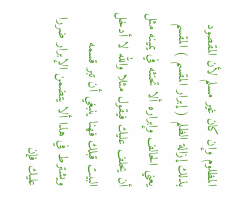المظلوم وإن كان غير مسلم لأن المقصود بذلك إزالة الظلم ( إبرار المقسم ) المقسم يعني الحالف وإبراره ألا تحنثه في يمينه مثل أن يحلف عليك فيقول مثلا والله لا أدخل البيت قبلك فهنا ينبغي أن تبر قسمه ويشترط في هذا ألا يتضمن الإبرار ضررا عليك فإن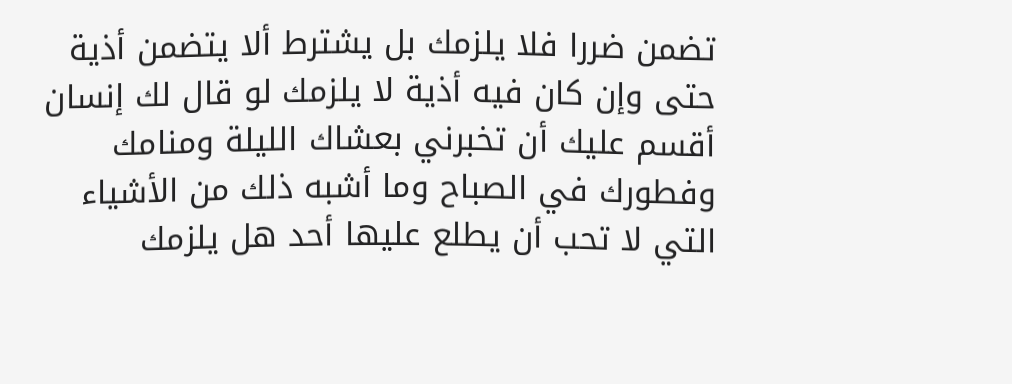تضمن ضررا فلا يلزمك بل يشترط ألا يتضمن أذية حتى وإن كان فيه أذية لا يلزمك لو قال لك إنسان أقسم عليك أن تخبرني بعشاك الليلة ومنامك وفطورك في الصباح وما أشبه ذلك من الأشياء التي لا تحب أن يطلع عليها أحد هل يلزمك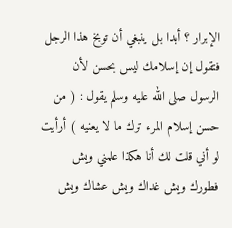الإبرار ؟ أبدا بل ينبغي أن توبخ هذا الرجل فتقول إن إسلامك ليس بحسن لأن الرسول صلى الله عليه وسلم يقول : ( من حسن إسلام المرء ترك ما لا يعنيه ) أرأيت لو أني قلت لك أنا هكذا علمني ويش فطورك ويش غداك ويش عشاك ويش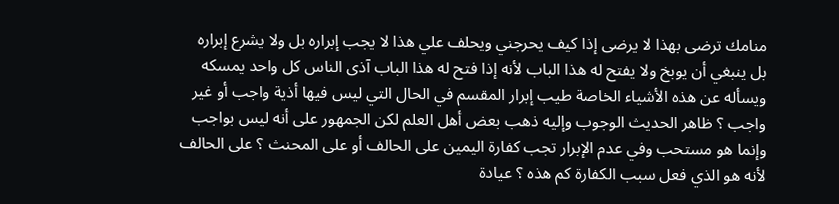منامك ترضى بهذا لا يرضى إذا كيف يحرجني ويحلف علي هذا لا يجب إبراره بل ولا يشرع إبراره بل ينبغي أن يوبخ ولا يفتح له هذا الباب لأنه إذا فتح له هذا الباب آذى الناس كل واحد يمسكه ويسأله عن هذه الأشياء الخاصة طيب إبرار المقسم في الحال التي ليس فيها أذية واجب أو غير واجب ؟ ظاهر الحديث الوجوب وإليه ذهب بعض أهل العلم لكن الجمهور على أنه ليس بواجب وإنما هو مستحب وفي عدم الإبرار تجب كفارة اليمين على الحالف أو على المحنث ؟ على الحالف لأنه هو الذي فعل سبب الكفارة كم هذه ؟ عيادة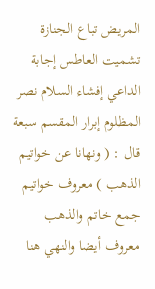المريض تباع الجنازة تشميت العاطس إجابة الداعي إفشاء السلام نصر المظلوم إبرار المقسم سبعة قال : ( ونهانا عن خواتيم الذهب ) معروف خواتيم جمع خاتم والذهب معروف أيضا والنهي هنا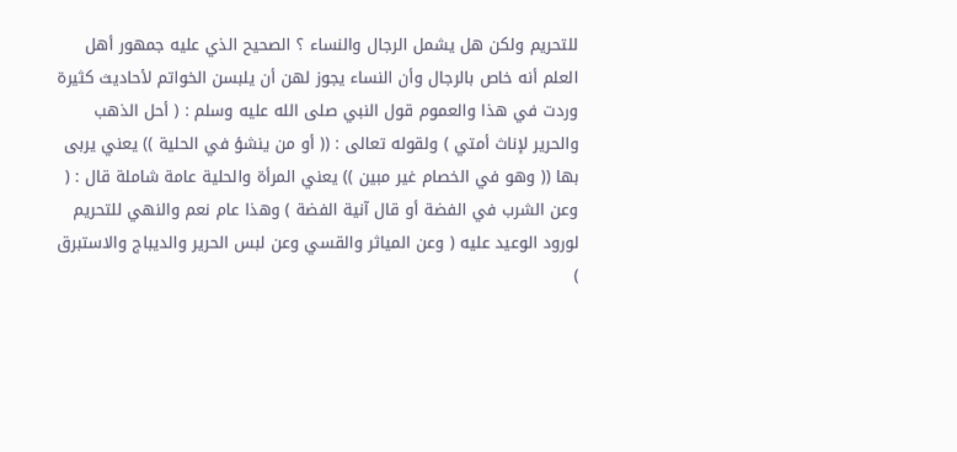للتحريم ولكن هل يشمل الرجال والنساء ؟ الصحيح الذي عليه جمهور أهل العلم أنه خاص بالرجال وأن النساء يجوز لهن أن يلبسن الخواتم لأحاديث كثيرة وردت في هذا والعموم قول النبي صلى الله عليه وسلم : ( أحل الذهب والحرير لإناث أمتي ) ولقوله تعالى : (( أو من ينشؤ في الحلية )) يعني يربى بها (( وهو في الخصام غير مبين )) يعني المرأة والحلية عامة شاملة قال : ( وعن الشرب في الفضة أو قال آنية الفضة ) وهذا عام نعم والنهي للتحريم لورود الوعيد عليه ( وعن المياثر والقسي وعن لبس الحرير والديباج والاستبرق )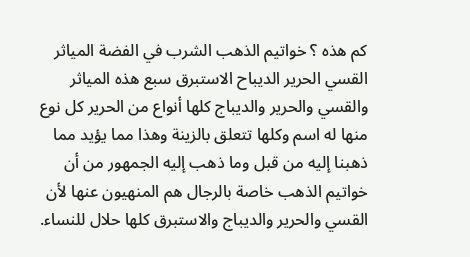كم هذه ؟ خواتيم الذهب الشرب في الفضة المياثر القسي الحرير الديباح الاستبرق سبع هذه المياثر والقسي والحرير والديباج كلها أنواع من الحرير كل نوع منها له اسم وكلها تتعلق بالزينة وهذا مما يؤيد مما ذهبنا إليه من قبل وما ذهب إليه الجمهور من أن خواتيم الذهب خاصة بالرجال هم المنهيون عنها لأن القسي والحرير والديباج والاستبرق كلها حلال للنساء.